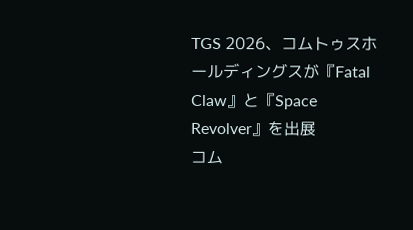TGS 2026、コムトゥスホールディングスが『Fatal Claw』と『Space Revolver』を出展
コム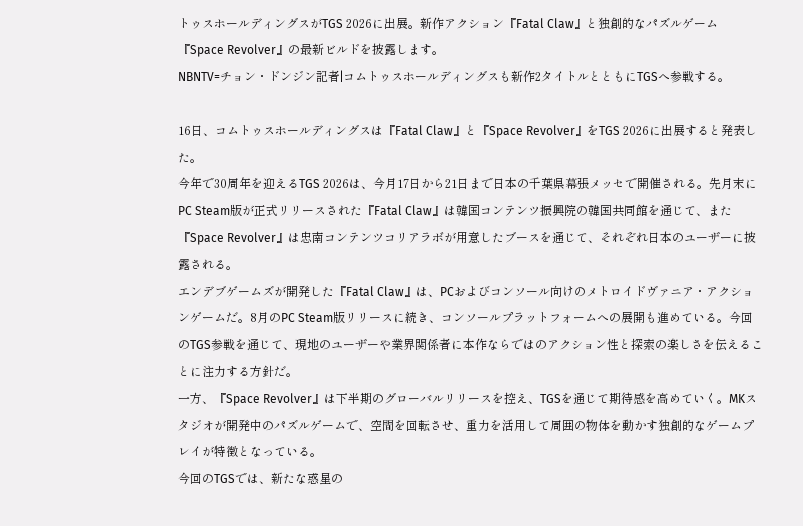トゥスホールディングスがTGS 2026に出展。新作アクション『Fatal Claw』と独創的なパズルゲーム『Space Revolver』の最新ビルドを披露します。
NBNTV=チョン・ドンジン記者|コムトゥスホールディングスも新作2タイトルとともにTGSへ参戦する。

16日、コムトゥスホールディングスは『Fatal Claw』と『Space Revolver』をTGS 2026に出展すると発表した。
今年で30周年を迎えるTGS 2026は、今月17日から21日まで日本の千葉県幕張メッセで開催される。先月末にPC Steam版が正式リリースされた『Fatal Claw』は韓国コンテンツ振興院の韓国共同館を通じて、また『Space Revolver』は忠南コンテンツコリアラボが用意したブースを通じて、それぞれ日本のユーザーに披露される。
エンデブゲームズが開発した『Fatal Claw』は、PCおよびコンソール向けのメトロイドヴァニア・アクションゲームだ。8月のPC Steam版リリースに続き、コンソールプラットフォームへの展開も進めている。今回のTGS参戦を通じて、現地のユーザーや業界関係者に本作ならではのアクション性と探索の楽しさを伝えることに注力する方針だ。
一方、『Space Revolver』は下半期のグローバルリリースを控え、TGSを通じて期待感を高めていく。MKスタジオが開発中のパズルゲームで、空間を回転させ、重力を活用して周囲の物体を動かす独創的なゲームプレイが特徴となっている。
今回のTGSでは、新たな惑星の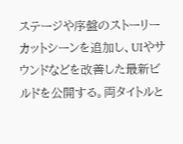ステージや序盤のストーリーカットシーンを追加し、UIやサウンドなどを改善した最新ビルドを公開する。両タイトルと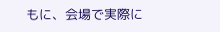もに、会場で実際に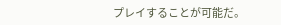プレイすることが可能だ。